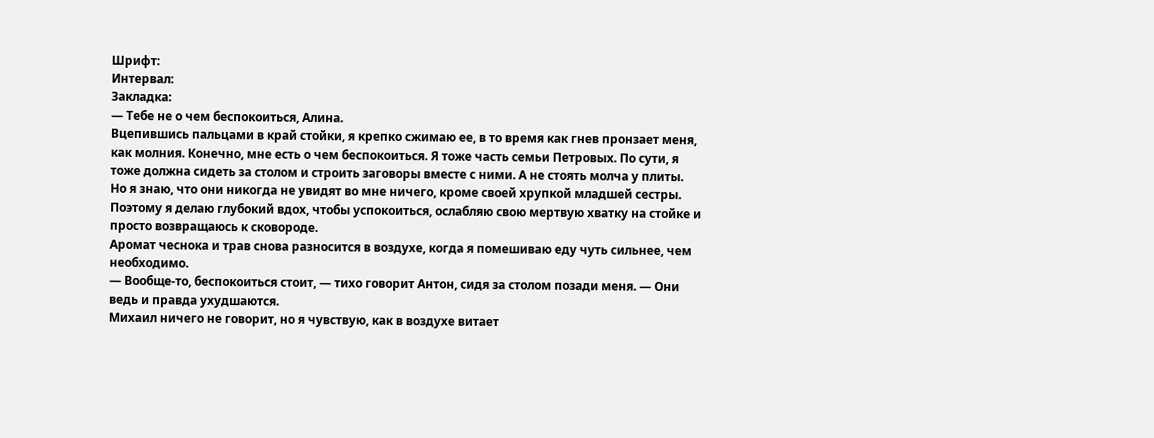Шрифт:
Интервал:
Закладка:
— Тебе не о чем беспокоиться, Алина.
Вцепившись пальцами в край стойки, я крепко сжимаю ее, в то время как гнев пронзает меня, как молния. Конечно, мне есть о чем беспокоиться. Я тоже часть семьи Петровых. По сути, я тоже должна сидеть за столом и строить заговоры вместе с ними. А не стоять молча у плиты.
Но я знаю, что они никогда не увидят во мне ничего, кроме своей хрупкой младшей сестры. Поэтому я делаю глубокий вдох, чтобы успокоиться, ослабляю свою мертвую хватку на стойке и просто возвращаюсь к сковороде.
Аромат чеснока и трав снова разносится в воздухе, когда я помешиваю еду чуть сильнее, чем необходимо.
— Вообще-то, беспокоиться стоит, — тихо говорит Антон, сидя за столом позади меня. — Они ведь и правда ухудшаются.
Михаил ничего не говорит, но я чувствую, как в воздухе витает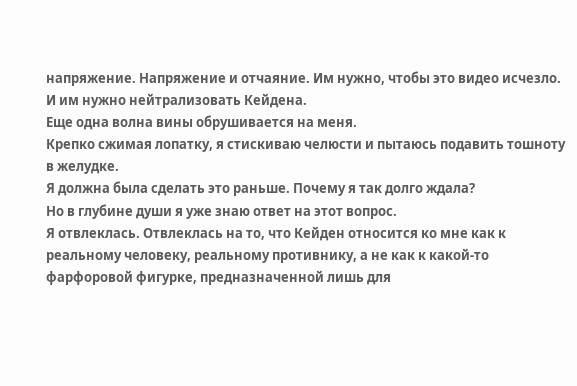напряжение. Напряжение и отчаяние. Им нужно, чтобы это видео исчезло. И им нужно нейтрализовать Кейдена.
Еще одна волна вины обрушивается на меня.
Крепко сжимая лопатку, я стискиваю челюсти и пытаюсь подавить тошноту в желудке.
Я должна была сделать это раньше. Почему я так долго ждала?
Но в глубине души я уже знаю ответ на этот вопрос.
Я отвлеклась. Отвлеклась на то, что Кейден относится ко мне как к реальному человеку, реальному противнику, а не как к какой-то фарфоровой фигурке, предназначенной лишь для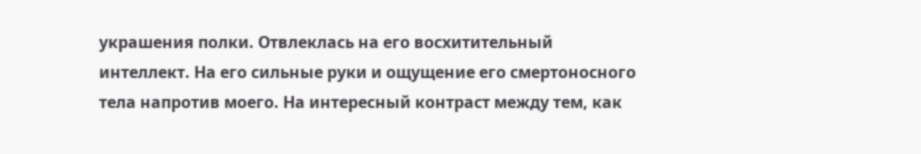украшения полки. Отвлеклась на его восхитительный интеллект. На его сильные руки и ощущение его смертоносного тела напротив моего. На интересный контраст между тем, как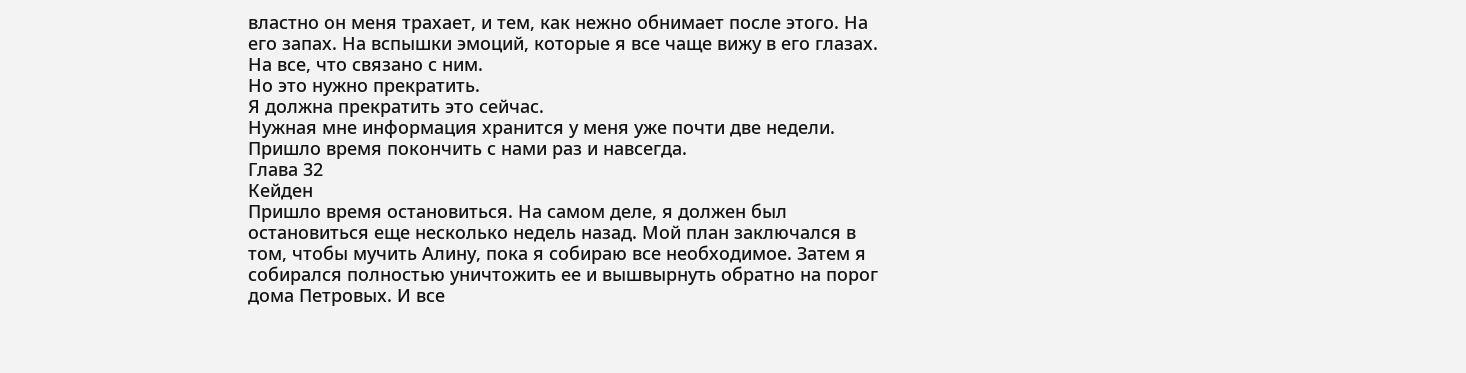властно он меня трахает, и тем, как нежно обнимает после этого. На его запах. На вспышки эмоций, которые я все чаще вижу в его глазах. На все, что связано с ним.
Но это нужно прекратить.
Я должна прекратить это сейчас.
Нужная мне информация хранится у меня уже почти две недели.
Пришло время покончить с нами раз и навсегда.
Глава 32
Кейден
Пришло время остановиться. На самом деле, я должен был остановиться еще несколько недель назад. Мой план заключался в том, чтобы мучить Алину, пока я собираю все необходимое. Затем я собирался полностью уничтожить ее и вышвырнуть обратно на порог дома Петровых. И все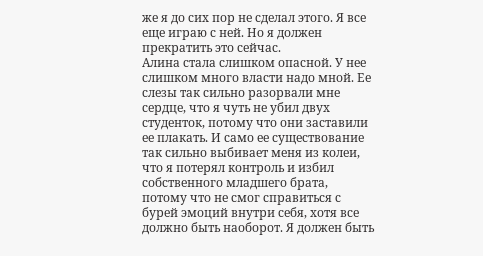же я до сих пор не сделал этого. Я все еще играю с ней. Но я должен прекратить это сейчас.
Алина стала слишком опасной. У нее слишком много власти надо мной. Ее слезы так сильно разорвали мне сердце, что я чуть не убил двух студенток, потому что они заставили ее плакать. И само ее существование так сильно выбивает меня из колеи, что я потерял контроль и избил собственного младшего брата, потому что не смог справиться с бурей эмоций внутри себя, хотя все должно быть наоборот. Я должен быть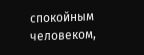спокойным человеком,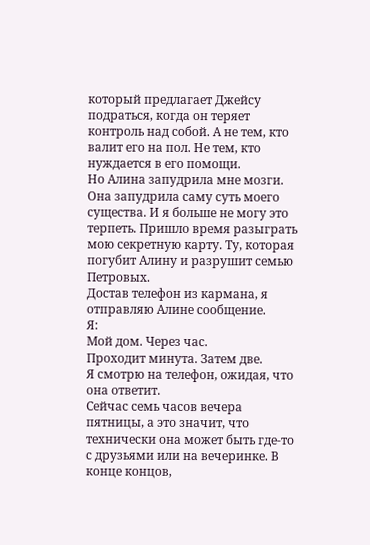который предлагает Джейсу подраться, когда он теряет контроль над собой. А не тем, кто валит его на пол. Не тем, кто нуждается в его помощи.
Но Алина запудрила мне мозги. Она запудрила саму суть моего существа. И я больше не могу это терпеть. Пришло время разыграть мою секретную карту. Ту, которая погубит Алину и разрушит семью Петровых.
Достав телефон из кармана, я отправляю Алине сообщение.
Я:
Мой дом. Через час.
Проходит минута. Затем две.
Я смотрю на телефон, ожидая, что она ответит.
Сейчас семь часов вечера пятницы, а это значит, что технически она может быть где-то с друзьями или на вечеринке. В конце концов,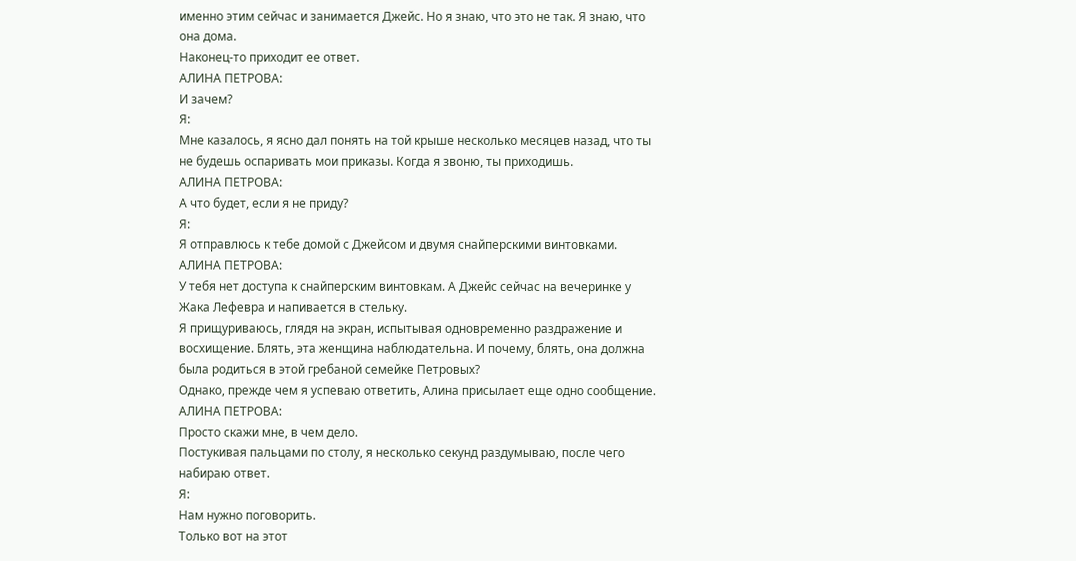именно этим сейчас и занимается Джейс. Но я знаю, что это не так. Я знаю, что она дома.
Наконец-то приходит ее ответ.
АЛИНА ПЕТРОВА:
И зачем?
Я:
Мне казалось, я ясно дал понять на той крыше несколько месяцев назад, что ты не будешь оспаривать мои приказы. Когда я звоню, ты приходишь.
АЛИНА ПЕТРОВА:
А что будет, если я не приду?
Я:
Я отправлюсь к тебе домой с Джейсом и двумя снайперскими винтовками.
АЛИНА ПЕТРОВА:
У тебя нет доступа к снайперским винтовкам. А Джейс сейчас на вечеринке у Жака Лефевра и напивается в стельку.
Я прищуриваюсь, глядя на экран, испытывая одновременно раздражение и восхищение. Блять, эта женщина наблюдательна. И почему, блять, она должна была родиться в этой гребаной семейке Петровых?
Однако, прежде чем я успеваю ответить, Алина присылает еще одно сообщение.
АЛИНА ПЕТРОВА:
Просто скажи мне, в чем дело.
Постукивая пальцами по столу, я несколько секунд раздумываю, после чего набираю ответ.
Я:
Нам нужно поговорить.
Только вот на этот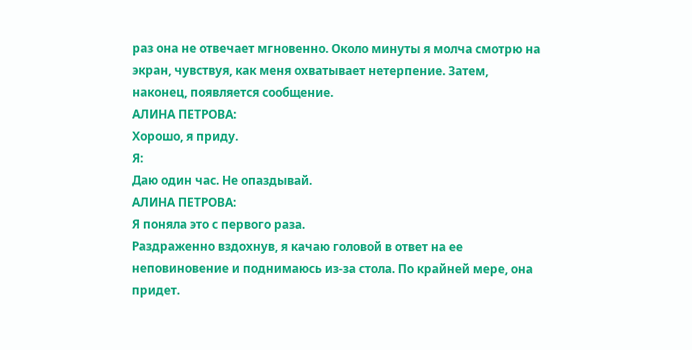раз она не отвечает мгновенно. Около минуты я молча смотрю на экран, чувствуя, как меня охватывает нетерпение. Затем, наконец, появляется сообщение.
АЛИНА ПЕТРОВА:
Хорошо, я приду.
Я:
Даю один час. Не опаздывай.
АЛИНА ПЕТРОВА:
Я поняла это с первого раза.
Раздраженно вздохнув, я качаю головой в ответ на ее неповиновение и поднимаюсь из-за стола. По крайней мере, она придет.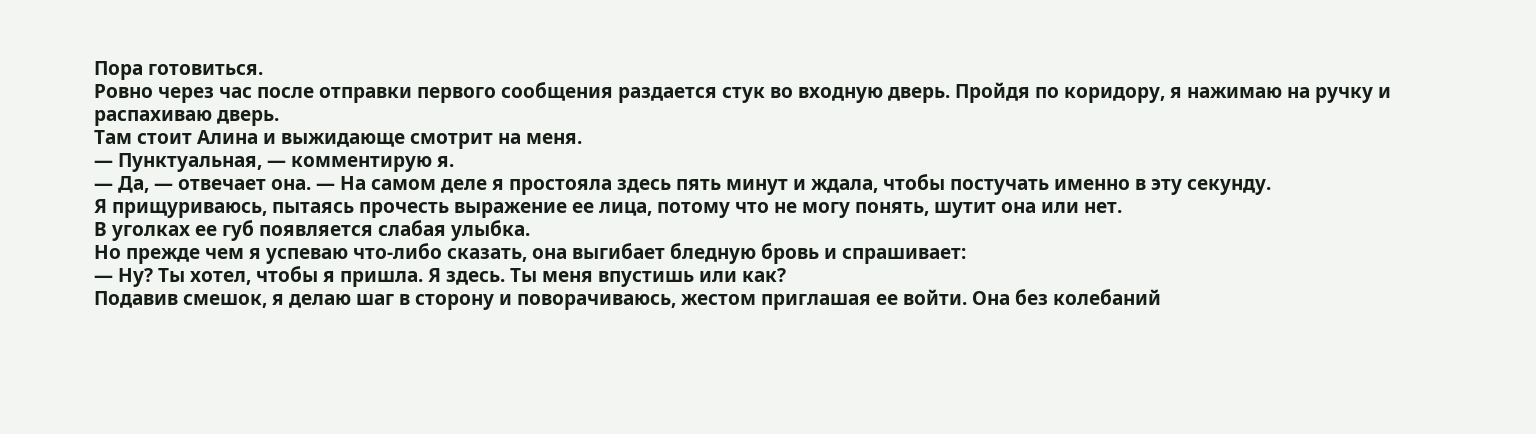Пора готовиться.
Ровно через час после отправки первого сообщения раздается стук во входную дверь. Пройдя по коридору, я нажимаю на ручку и распахиваю дверь.
Там стоит Алина и выжидающе смотрит на меня.
— Пунктуальная, — комментирую я.
— Да, — отвечает она. — На самом деле я простояла здесь пять минут и ждала, чтобы постучать именно в эту секунду.
Я прищуриваюсь, пытаясь прочесть выражение ее лица, потому что не могу понять, шутит она или нет.
В уголках ее губ появляется слабая улыбка.
Но прежде чем я успеваю что-либо сказать, она выгибает бледную бровь и спрашивает:
— Ну? Ты хотел, чтобы я пришла. Я здесь. Ты меня впустишь или как?
Подавив смешок, я делаю шаг в сторону и поворачиваюсь, жестом приглашая ее войти. Она без колебаний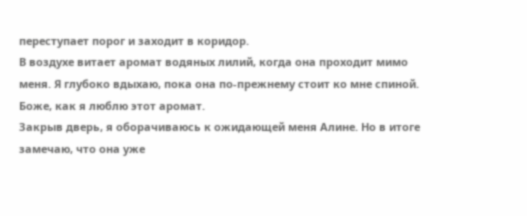переступает порог и заходит в коридор.
В воздухе витает аромат водяных лилий, когда она проходит мимо меня. Я глубоко вдыхаю, пока она по-прежнему стоит ко мне спиной. Боже, как я люблю этот аромат.
Закрыв дверь, я оборачиваюсь к ожидающей меня Алине. Но в итоге замечаю, что она уже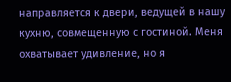направляется к двери, ведущей в нашу кухню, совмещенную с гостиной. Меня охватывает удивление, но я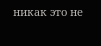никак это не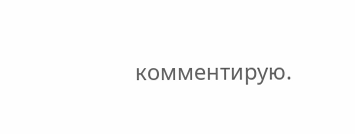комментирую.